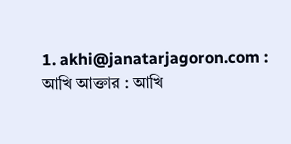1. akhi@janatarjagoron.com : আখি আক্তার : আখি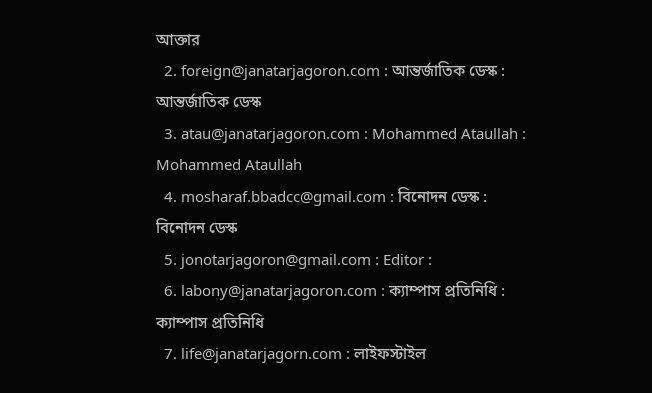আক্তার
  2. foreign@janatarjagoron.com : আন্তর্জাতিক ডেস্ক : আন্তর্জাতিক ডেস্ক
  3. atau@janatarjagoron.com : Mohammed Ataullah : Mohammed Ataullah
  4. mosharaf.bbadcc@gmail.com : বিনোদন ডেস্ক : বিনোদন ডেস্ক
  5. jonotarjagoron@gmail.com : Editor :
  6. labony@janatarjagoron.com : ক্যাম্পাস প্রতিনিধি : ক্যাম্পাস প্রতিনিধি
  7. life@janatarjagorn.com : লাইফস্টাইল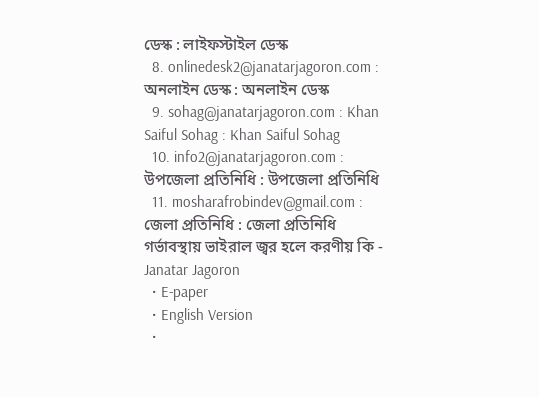ডেস্ক : লাইফস্টাইল ডেস্ক
  8. onlinedesk2@janatarjagoron.com : অনলাইন ডেস্ক : অনলাইন ডেস্ক
  9. sohag@janatarjagoron.com : Khan Saiful Sohag : Khan Saiful Sohag
  10. info2@janatarjagoron.com : উপজেলা প্রতিনিধি : উপজেলা প্রতিনিধি
  11. mosharafrobindev@gmail.com : জেলা প্রতিনিধি : জেলা প্রতিনিধি
গর্ভাবস্থায় ভাইরাল জ্বর হলে করণীয় কি - Janatar Jagoron
  • E-paper
  • English Version
  •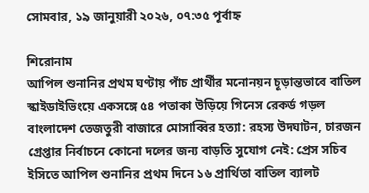সোমবার, ১৯ জানুয়ারী ২০২৬, ০৭:৩৫ পূর্বাহ্ন

শিরোনাম
আপিল শুনানির প্রথম ঘণ্টায় পাঁচ প্রার্থীর মনোনয়ন চূড়ান্তভাবে বাতিল স্কাইডাইভিংয়ে একসঙ্গে ৫৪ পতাকা উড়িয়ে গিনেস রেকর্ড গড়ল বাংলাদেশ তেজতুরী বাজারে মোসাব্বির হত্যা: রহস্য উদঘাটন, চারজন গ্রেপ্তার নির্বাচনে কোনো দলের জন্য বাড়তি সুযোগ নেই: প্রেস সচিব ইসিতে আপিল শুনানির প্রথম দিনে ১৬ প্রার্থিতা বাতিল ব্যালট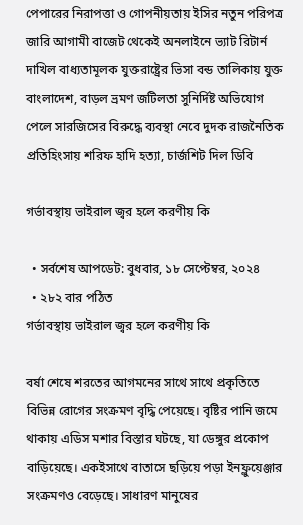পেপারের নিরাপত্তা ও গোপনীয়তায় ইসির নতুন পরিপত্র জারি আগামী বাজেট থেকেই অনলাইনে ভ্যাট রিটার্ন দাখিল বাধ্যতামূলক যুক্তরাষ্ট্রের ভিসা বন্ড তালিকায় যুক্ত বাংলাদেশ, বাড়ল ভ্রমণ জটিলতা সুনির্দিষ্ট অভিযোগ পেলে সারজিসের বিরুদ্ধে ব্যবস্থা নেবে দুদক রাজনৈতিক প্রতিহিংসায় শরিফ হাদি হত্যা, চার্জশিট দিল ডিবি

গর্ভাবস্থায় ভাইরাল জ্বর হলে করণীয় কি

  • সর্বশেষ আপডেট: বুধবার, ১৮ সেপ্টেম্বর, ২০২৪
  • ২৮২ বার পঠিত
গর্ভাবস্থায় ভাইরাল জ্বর হলে করণীয় কি

বর্ষা শেষে শরতের আগমনের সাথে সাথে প্রকৃতিতে বিভিন্ন রোগের সংক্রমণ বৃদ্ধি পেয়েছে। বৃষ্টির পানি জমে থাকায় এডিস মশার বিস্তার ঘটছে, যা ডেঙ্গুর প্রকোপ বাড়িয়েছে। একইসাথে বাতাসে ছড়িয়ে পড়া ইনফ্লুয়েঞ্জার সংক্রমণও বেড়েছে। সাধারণ মানুষের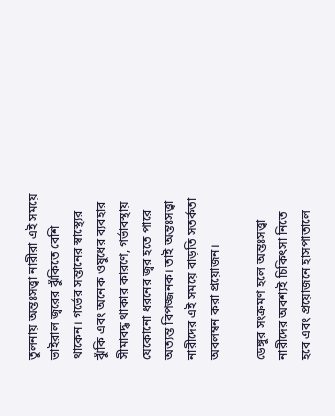তুলনায় অন্তঃসত্ত্বা নারীরা এই সময়ে ভাইরাল জ্বরের ঝুঁকিতে বেশি থাকেন। গর্ভের সন্তানের স্বাস্থ্যের ঝুঁকি এবং অনেক ওষুধের ব্যবহার সীমাবদ্ধ থাকার কারণে, গর্ভাবস্থায় যেকোনো ধরনের জ্বর হতে পারে অত্যন্ত বিপজ্জনক। তাই অন্তঃসত্ত্বা নারীদের এই সময়ে বাড়তি সতর্কতা অবলম্বন করা প্রয়োজন।

ডেঙ্গুর সংক্রমণ হলে অন্তঃসত্ত্বা নারীদের অবশ্যই চিকিৎসা নিতে হবে এবং প্রয়োজনে হাসপাতালে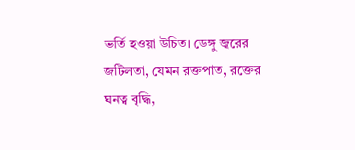ভর্তি হওয়া উচিত। ডেঙ্গু জ্বরের জটিলতা, যেমন রক্তপাত, রক্তের ঘনত্ব বৃদ্ধি,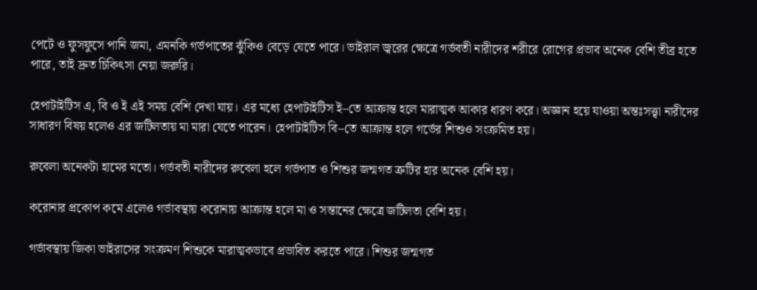পেটে ও ফুসফুসে পানি জমা, এমনকি গর্ভপাতের ঝুঁকিও বেড়ে যেতে পারে। ভাইরাল জ্বরের ক্ষেত্রে গর্ভবতী নারীদের শরীরে রোগের প্রভাব অনেক বেশি তীব্র হতে পারে, তাই দ্রুত চিকিৎসা নেয়া জরুরি।

হেপাটাইটিস এ, বি ও ই এই সময় বেশি দেখা যায়। এর মধ্যে হেপাটাইটিস ই–তে আক্রান্ত হলে মারাত্মক আকার ধারণ করে। অজ্ঞান হয়ে যাওয়া অন্তঃসত্ত্বা নারীদের সাধারণ বিষয় হলেও এর জটিলতায় মা মারা যেতে পারেন। হেপাটাইটিস বি–তে আক্রান্ত হলে গর্ভের শিশুও সংক্রমিত হয়।

রুবেলা অনেকটা হামের মতো। গর্ভবতী নারীদের রুবেলা হলে গর্ভপাত ও শিশুর জন্মগত ত্রুটির হার অনেক বেশি হয়।

করোনার প্রকোপ কমে এলেও গর্ভাবস্থায় করোনায় আক্রান্ত হলে মা ও সন্তানের ক্ষেত্রে জটিলতা বেশি হয়।

গর্ভাবস্থায় জিকা ভাইরাসের সংক্রমণ শিশুকে মারাত্মকভাবে প্রভাবিত করতে পারে। শিশুর জন্মগত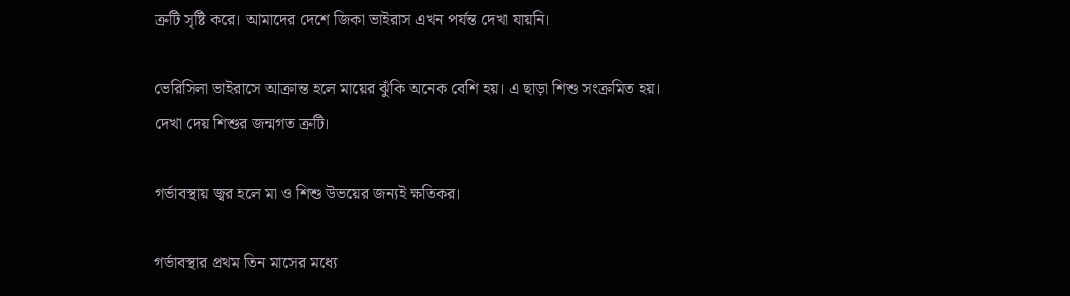ত্রুটি সৃষ্টি করে। আমাদের দেশে জিকা ভাইরাস এখন পর্যন্ত দেখা যায়নি।

ভেরিসিলা ভাইরাসে আক্রান্ত হলে মায়ের ঝুঁকি অনেক বেশি হয়। এ ছাড়া শিশু সংক্রমিত হয়। দেখা দেয় শিশুর জন্মগত ত্রুটি।

গর্ভাবস্থায় জ্বর হলে মা ও শিশু উভয়ের জন্যই ক্ষতিকর।

গর্ভাবস্থার প্রথম তিন মাসের মধ্যে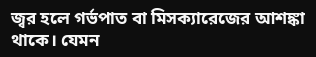জ্বর হলে গর্ভপাত বা মিসক্যারেজের আশঙ্কা থাকে। যেমন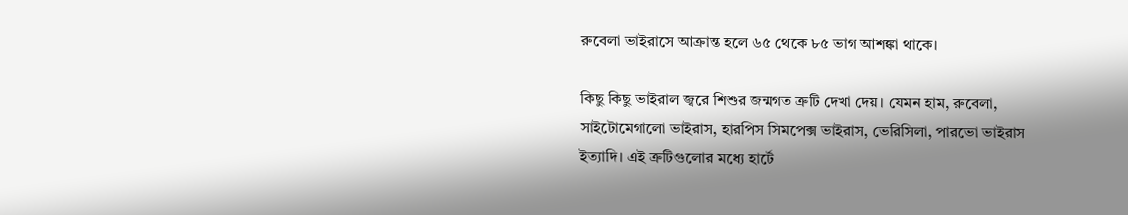রুবেলা ভাইরাসে আক্রান্ত হলে ৬৫ থেকে ৮৫ ভাগ আশঙ্কা থাকে।

কিছু কিছু ভাইরাল জ্বরে শিশুর জন্মগত ত্রুটি দেখা দেয়। যেমন হাম, রুবেলা, সাইটোমেগালো ভাইরাস, হারপিস সিমপেক্স ভাইরাস, ভেরিসিলা, পারভো ভাইরাস ইত্যাদি। এই ত্রুটিগুলোর মধ্যে হার্টে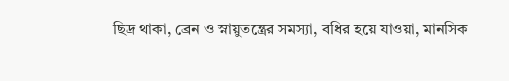ছিদ্র থাকা, ব্রেন ও স্নায়ুতন্ত্রের সমস্যা, বধির হয়ে যাওয়া, মানসিক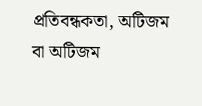প্রতিবন্ধকতা, অটিজম বা অটিজম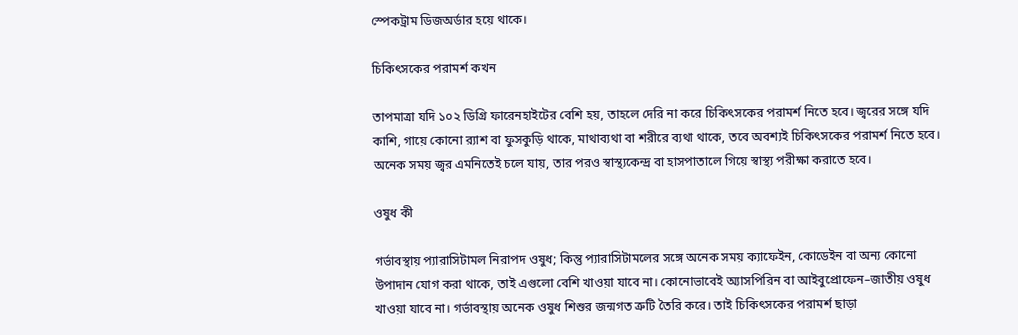স্পেকট্রাম ডিজঅর্ডার হয়ে থাকে।

চিকিৎসকের পরামর্শ কখন

তাপমাত্রা যদি ১০২ ডিগ্রি ফারেনহাইটের বেশি হয়, তাহলে দেরি না করে চিকিৎসকের পরামর্শ নিতে হবে। জ্বরের সঙ্গে যদি কাশি, গায়ে কোনো র‍্যাশ বা ফুসকুড়ি থাকে, মাথাব্যথা বা শরীরে ব্যথা থাকে, তবে অবশ্যই চিকিৎসকের পরামর্শ নিতে হবে। অনেক সময় জ্বর এমনিতেই চলে যায়, তার পরও স্বাস্থ্যকেন্দ্র বা হাসপাতালে গিয়ে স্বাস্থ্য পরীক্ষা করাতে হবে।

ওষুধ কী

গর্ভাবস্থায় প্যারাসিটামল নিরাপদ ওষুধ; কিন্তু প্যারাসিটামলের সঙ্গে অনেক সময় ক্যাফেইন, কোডেইন বা অন্য কোনো উপাদান যোগ করা থাকে, তাই এগুলো বেশি খাওয়া যাবে না। কোনোভাবেই অ্যাসপিরিন বা আইবুপ্রোফেন–জাতীয় ওষুধ খাওয়া যাবে না। গর্ভাবস্থায় অনেক ওষুধ শিশুর জন্মগত ত্রুটি তৈরি করে। তাই চিকিৎসকের পরামর্শ ছাড়া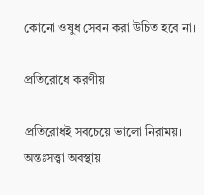কোনো ওষুধ সেবন করা উচিত হবে না।

প্রতিরোধে করণীয়

প্রতিরোধই সবচেয়ে ভালো নিরাময়। অন্তঃসত্ত্বা অবস্থায়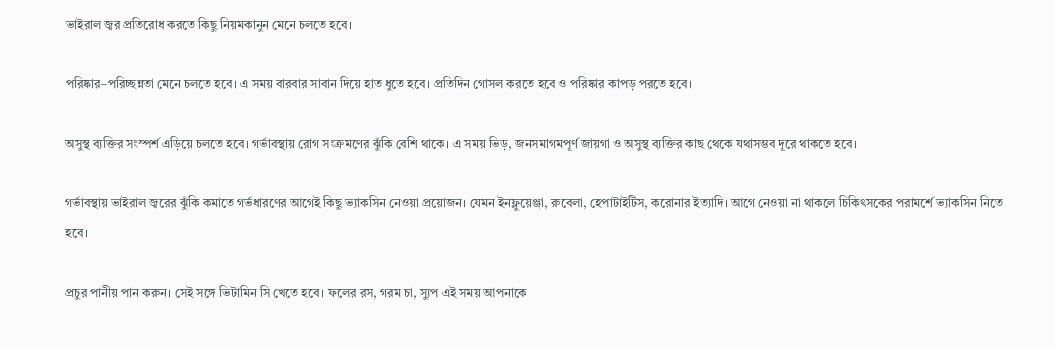ভাইরাল জ্বর প্রতিরোধ করতে কিছু নিয়মকানুন মেনে চলতে হবে।

পরিষ্কার–পরিচ্ছন্নতা মেনে চলতে হবে। এ সময় বারবার সাবান দিয়ে হাত ধুতে হবে। প্রতিদিন গোসল করতে হবে ও পরিষ্কার কাপড় পরতে হবে।

অসুস্থ ব্যক্তির সংস্পর্শ এড়িয়ে চলতে হবে। গর্ভাবস্থায় রোগ সংক্রমণের ঝুঁকি বেশি থাকে। এ সময় ভিড়, জনসমাগমপূর্ণ জায়গা ও অসুস্থ ব্যক্তির কাছ থেকে যথাসম্ভব দূরে থাকতে হবে।

গর্ভাবস্থায় ভাইরাল জ্বরের ঝুঁকি কমাতে গর্ভধারণের আগেই কিছু ভ্যাকসিন নেওয়া প্রয়োজন। যেমন ইনফ্লুয়েঞ্জা, রুবেলা, হেপাটাইটিস, করোনার ইত্যাদি। আগে নেওয়া না থাকলে চিকিৎসকের পরামর্শে ভ্যাকসিন নিতে হবে।

প্রচুর পানীয় পান করুন। সেই সঙ্গে ভিটামিন সি খেতে হবে। ফলের রস, গরম চা, স্যুপ এই সময় আপনাকে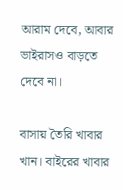আরাম দেবে, আবার ভাইরাসও বাড়তে দেবে না।

বাসায় তৈরি খাবার খান। বাইরের খাবার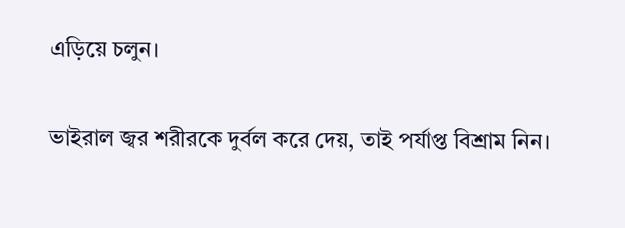এড়িয়ে চলুন।

ভাইরাল জ্বর শরীরকে দুর্বল করে দেয়, তাই পর্যাপ্ত বিশ্রাম নিন।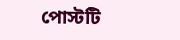পোস্টটি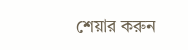শেয়ার করুন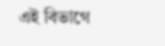এই বিভাগে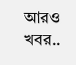আরও খবর..